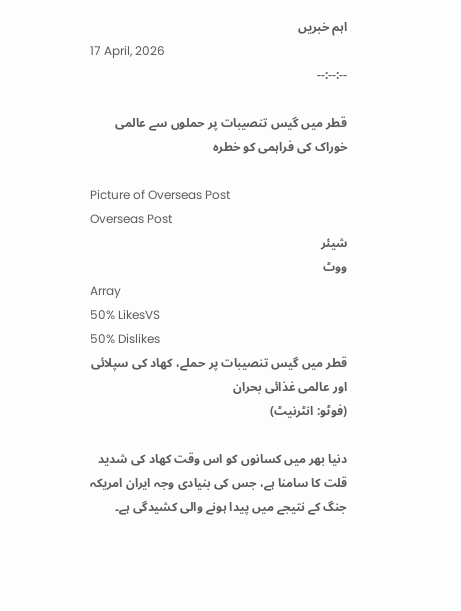اہم خبریں
17 April, 2026
--:--:--

قطر میں گیس تنصیبات پر حملوں سے عالمی خوراک کی فراہمی کو خطرہ

Picture of Overseas Post
Overseas Post
شیئر
ووٹ
Array
50% LikesVS
50% Dislikes
قطر میں گیس تنصیبات پر حملے، کھاد کی سپلائی اور عالمی غذائی بحران
(فوٹو: انٹرنیٹ)

دنیا بھر میں کسانوں کو اس وقت کھاد کی شدید قلت کا سامنا ہے، جس کی بنیادی وجہ ایران امریکہ جنگ کے نتیجے میں پیدا ہونے والی کشیدگی ہے۔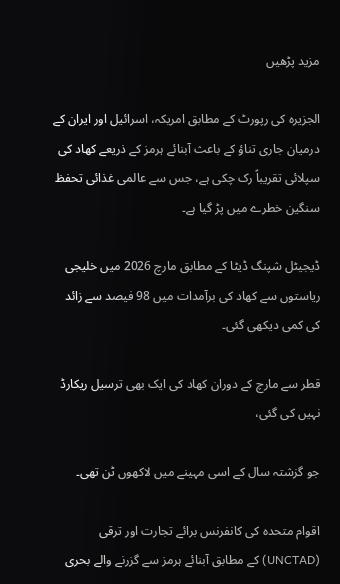مزید پڑھیں

الجزیرہ کی رپورٹ کے مطابق امریکہ، اسرائیل اور ایران کے درمیان جاری تناؤ کے باعث آبنائے ہرمز کے ذریعے کھاد کی سپلائی تقریباً رک چکی ہے، جس سے عالمی غذائی تحفظ سنگین خطرے میں پڑ گیا ہے۔

ڈیجیٹل شپنگ ڈیٹا کے مطابق مارچ 2026 میں خلیجی ریاستوں سے کھاد کی برآمدات میں 98 فیصد سے زائد کی کمی دیکھی گئی۔

قطر سے مارچ کے دوران کھاد کی ایک بھی ترسیل ریکارڈ نہیں کی گئی،

جو گزشتہ سال کے اسی مہینے میں لاکھوں ٹن تھی۔

اقوام متحدہ کی کانفرنس برائے تجارت اور ترقی (UNCTAD) کے مطابق آبنائے ہرمز سے گزرنے والے بحری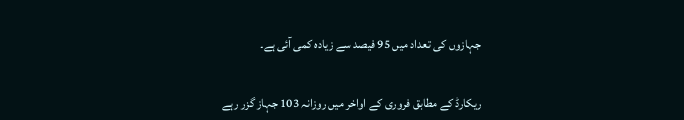جہازوں کی تعداد میں 95 فیصد سے زیادہ کمی آئی ہے۔

ریکارڈ کے مطابق فروری کے اواخر میں روزانہ 103 جہاز گزر رہے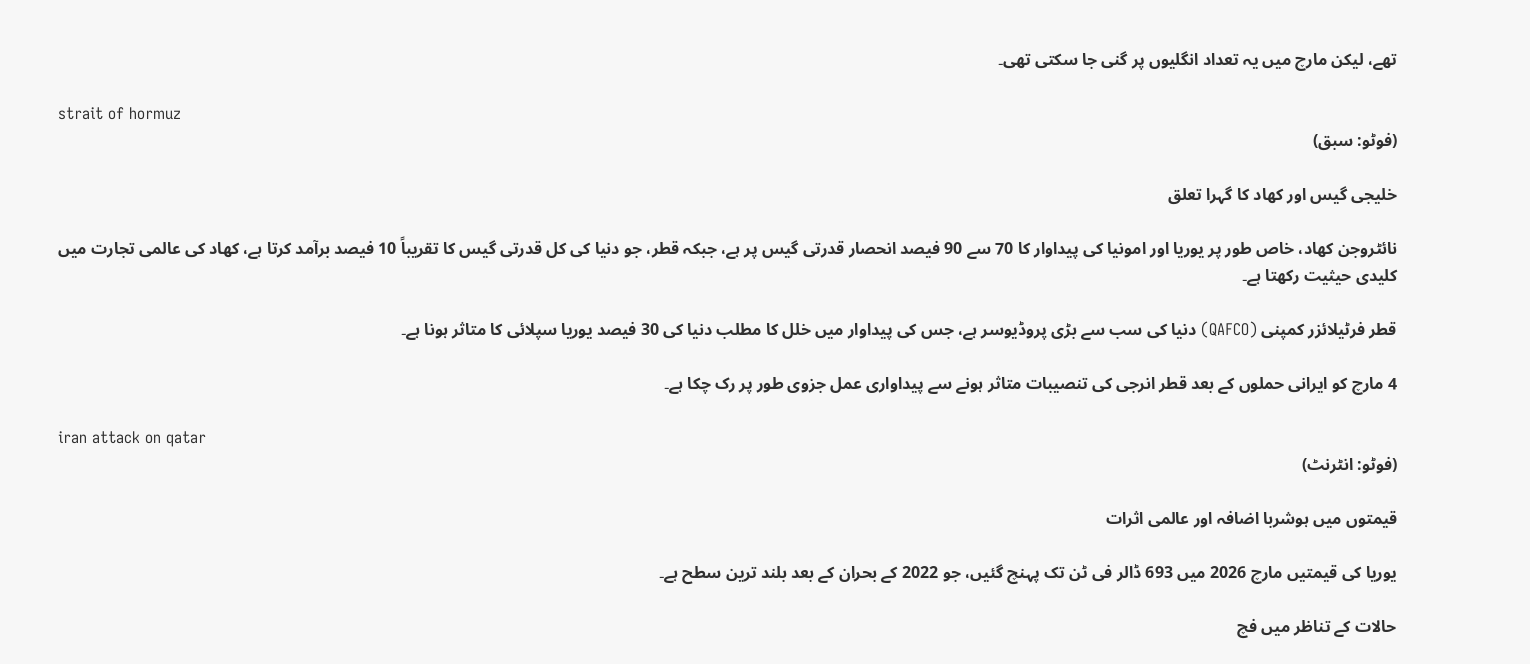تھے، لیکن مارچ میں یہ تعداد انگلیوں پر گنی جا سکتی تھی۔

strait of hormuz
(فوٹو: سبق)

خلیجی گیس اور کھاد کا گہرا تعلق

نائٹروجن کھاد، خاص طور پر یوریا اور امونیا کی پیداوار کا 70 سے 90 فیصد انحصار قدرتی گیس پر ہے، جبکہ قطر، جو دنیا کی کل قدرتی گیس کا تقریباً 10 فیصد برآمد کرتا ہے، کھاد کی عالمی تجارت میں کلیدی حیثیت رکھتا ہے۔

قطر فرٹیلائزر کمپنی (QAFCO) دنیا کی سب سے بڑی پروڈیوسر ہے، جس کی پیداوار میں خلل کا مطلب دنیا کی 30 فیصد یوریا سپلائی کا متاثر ہونا ہے۔

4 مارچ کو ایرانی حملوں کے بعد قطر انرجی کی تنصیبات متاثر ہونے سے پیداواری عمل جزوی طور پر رک چکا ہے۔

iran attack on qatar
(فوٹو: انٹرنٹ)

قیمتوں میں ہوشربا اضافہ اور عالمی اثرات

یوریا کی قیمتیں مارچ 2026 میں 693 ڈالر فی ٹن تک پہنچ گئیں، جو 2022 کے بحران کے بعد بلند ترین سطح ہے۔

حالات کے تناظر میں فچ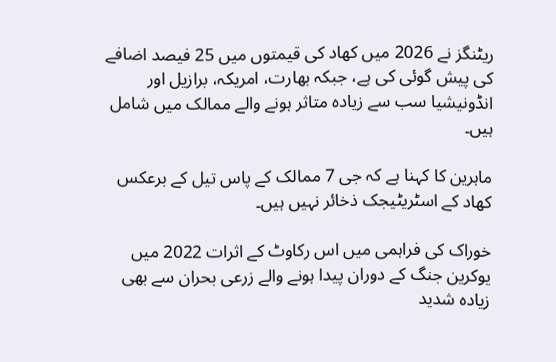ریٹنگز نے 2026 میں کھاد کی قیمتوں میں 25 فیصد اضافے کی پیش گوئی کی ہے، جبکہ بھارت، امریکہ، برازیل اور انڈونیشیا سب سے زیادہ متاثر ہونے والے ممالک میں شامل ہیں۔

ماہرین کا کہنا ہے کہ جی 7 ممالک کے پاس تیل کے برعکس کھاد کے اسٹریٹیجک ذخائر نہیں ہیں۔

خوراک کی فراہمی میں اس رکاوٹ کے اثرات 2022 میں یوکرین جنگ کے دوران پیدا ہونے والے زرعی بحران سے بھی زیادہ شدید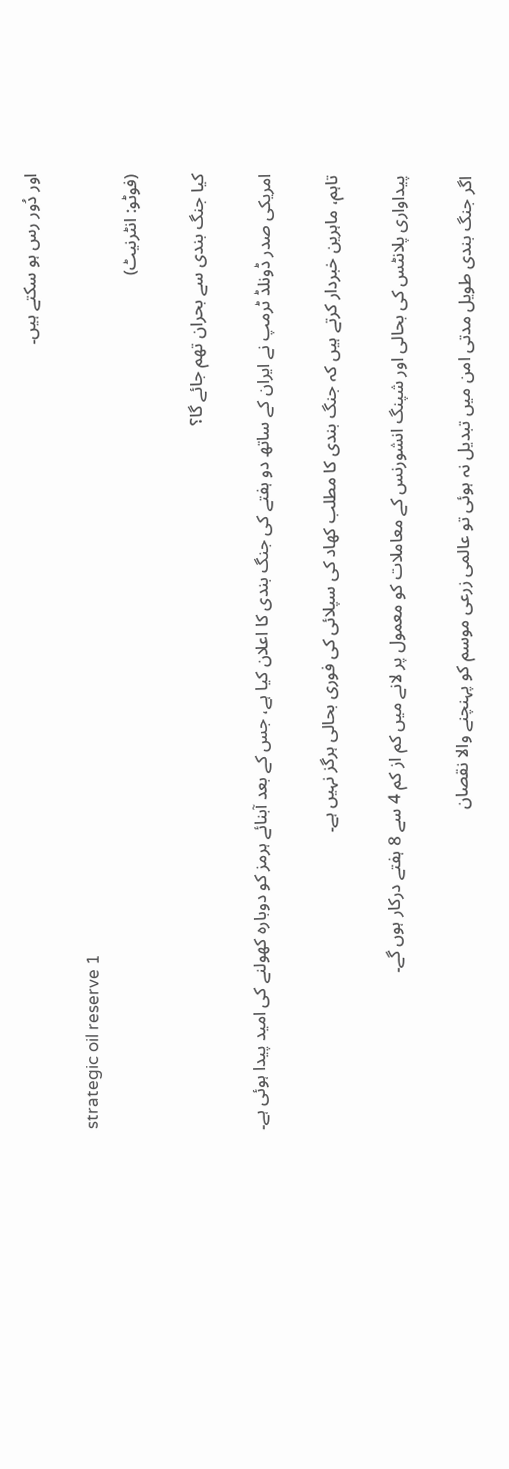اور دُور رس ہو سکتے ہیں۔

strategic oil reserve 1
(فوٹو: انٹرنیٹ)

کیا جنگ بندی سے بحران تھم جائے گا؟

امریکی صدر ڈونلڈ ٹرمپ نے ایران کے ساتھ دو ہفتے کی جنگ بندی کا اعلان کیا ہے، جس کے بعد آبنائے ہرمز کو دوبارہ کھولنے کی امید پیدا ہوئی ہے۔

تاہم، ماہرین خبردار کرتے ہیں کہ جنگ بندی کا مطلب کھاد کی سپلائی کی فوری بحالی ہرگز نہیں ہے۔

پیداواری پلانٹس کی بحالی اور شپنگ انشورنس کے معاملات کو معمول پر لانے میں کم از کم 4 سے 8 ہفتے درکار ہوں گے۔

اگر جنگ بندی طویل مدتی امن میں تبدیل نہ ہوئی تو عالمی زرعی موسم کو پہنچنے والا نقصان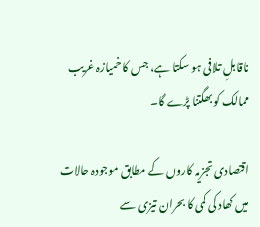ناقابلِ تلافی ہو سکتا ہے، جس کا خمیازہ غریب ممالک کو بھگتنا پڑے گا۔

اقتصادی تجزیہ کاروں کے مطابق موجودہ حالات میں کھاد کی کمی کا بحران تیزی سے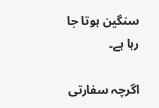سنگین ہوتا جا رہا ہے۔

اگرچہ سفارتی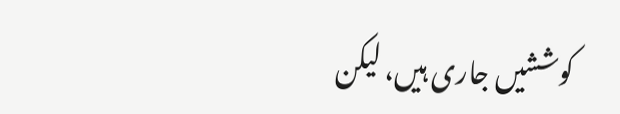کوششیں جاری ہیں، لیکن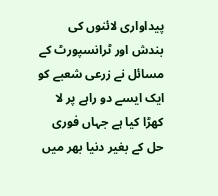پیداواری لائنوں کی بندش اور ٹرانسپورٹ کے مسائل نے زرعی شعبے کو ایک ایسے دو راہے پر لا کھڑا کیا ہے جہاں فوری حل کے بغیر دنیا بھر میں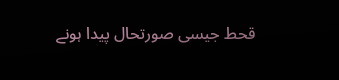قحط جیسی صورتحال پیدا ہونے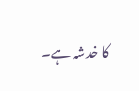کا خدشہ ہے۔